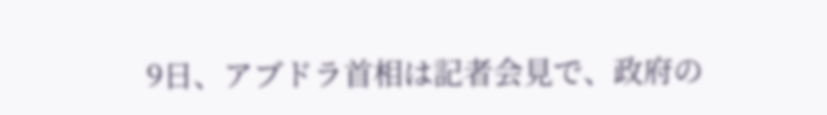9日、アブドラ首相は記者会見で、政府の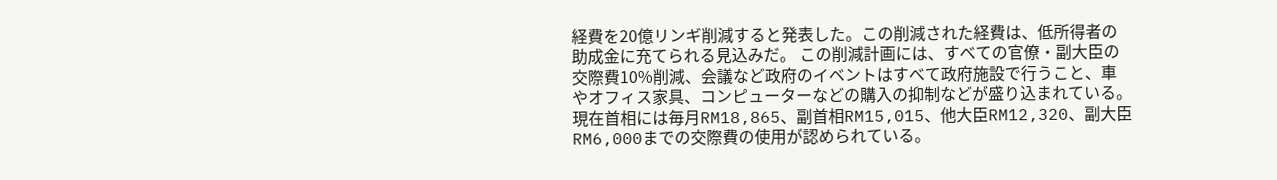経費を20億リンギ削減すると発表した。この削減された経費は、低所得者の助成金に充てられる見込みだ。 この削減計画には、すべての官僚・副大臣の交際費10%削減、会議など政府のイベントはすべて政府施設で行うこと、車やオフィス家具、コンピューターなどの購入の抑制などが盛り込まれている。現在首相には毎月RM18,865、副首相RM15,015、他大臣RM12,320、副大臣RM6,000までの交際費の使用が認められている。